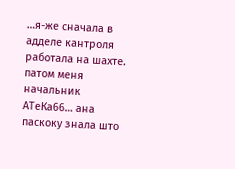…я-же сначала в адделе кантроля работала на шахте. патом меня начальник АТеКа66… ана паскоку знала што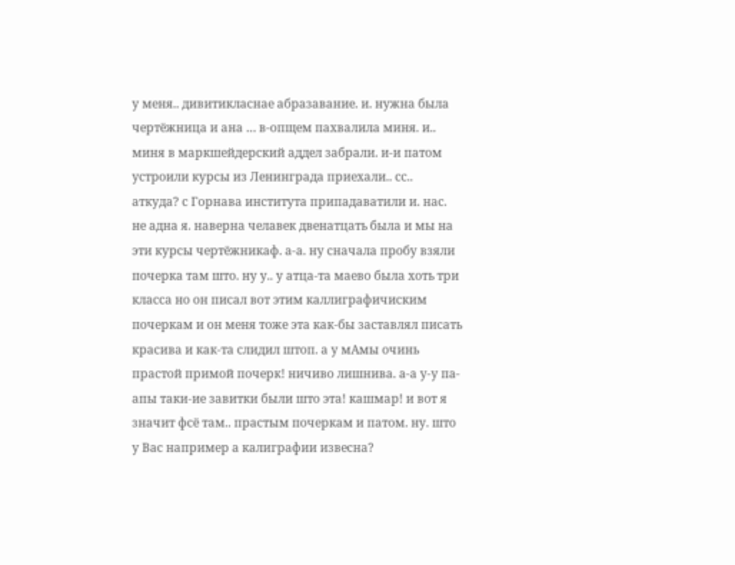у меня.. дивитикласнае абразавание. и. нужна была чертёжница и ана … в-опщем пахвалила миня. и.. миня в маркшейдерский аддел забрали. и-и патом устроили курсы из Ленинграда приехали.. сс.. аткуда? с Горнава института припадаватили и. нас. не адна я. наверна челавек двенатцать была и мы на эти курсы чертёжникаф. а-а. ну сначала пробу взяли почерка там што. ну у.. у атца-та маево была хоть три класса но он писал вот этим каллиграфичиским почеркам и он меня тоже эта как-бы заставлял писать красива и как-та слидил штоп. а у мАмы очинь прастой примой почерк! ничиво лишнива. а-а у-у па-апы таки-ие завитки были што эта! кашмар! и вот я значит фсё там.. прастым почеркам и патом. ну. што у Вас например а калиграфии извесна?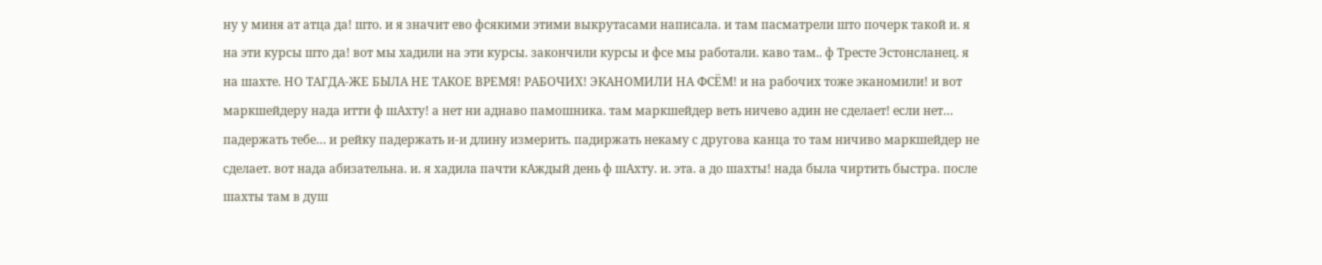ну у миня ат атца да! што. и я значит ево фсякими этими выкрутасами написала. и там пасматрели што почерк такой и. я на эти курсы што да! вот мы хадили на эти курсы. закончили курсы и фсе мы работали. каво там.. ф Тресте Эстонсланец. я на шахте. НО ТАГДА-ЖЕ БЫЛА НЕ ТАКОЕ ВРЕМЯ! РАБОЧИХ! ЭКАНОМИЛИ НА ФСЁМ! и на рабочих тоже эканомили! и вот маркшейдеру нада итти ф шАхту! а нет ни аднаво памошника. там маркшейдер веть ничево адин не сделает! если нет… падержать тебе… и рейку падержать и-и длину измерить. падиржать некаму с другова канца то там ничиво маркшейдер не сделает. вот нада абизательна. и. я хадила пачти кАждый день ф шАхту. и. эта. а до шахты! нада была чиртить быстра. после шахты там в душ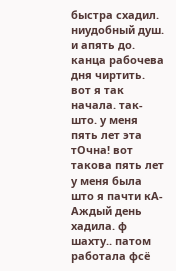быстра схадил. ниудобный душ. и апять до. канца рабочева дня чиртить. вот я так начала. так-што. у меня пять лет эта тОчна! вот такова пять лет у меня была што я пачти кА-Аждый день хадила. ф шахту.. патом работала фсё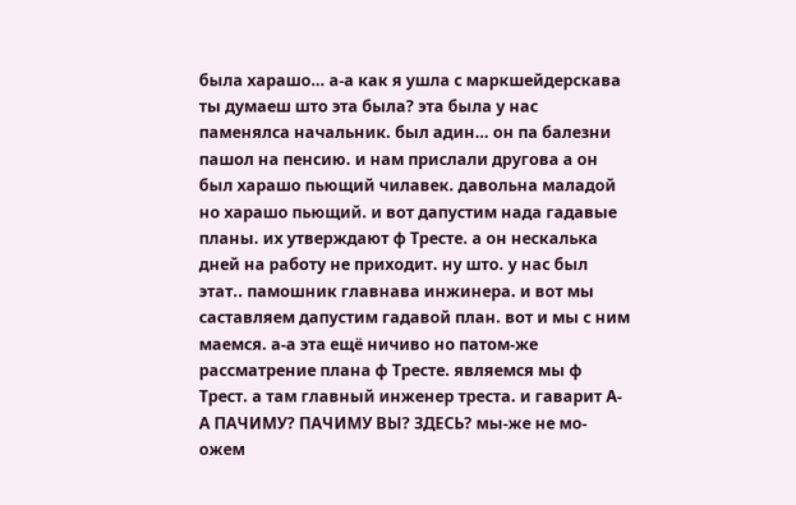была харашо… а-а как я ушла с маркшейдерскава ты думаеш што эта была? эта была у нас паменялса начальник. был адин… он па балезни пашол на пенсию. и нам прислали другова а он был харашо пьющий чилавек. давольна маладой но харашо пьющий. и вот дапустим нада гадавые планы. их утверждают ф Тресте. а он нескалька дней на работу не приходит. ну што. у нас был этат.. памошник главнава инжинера. и вот мы саставляем дапустим гадавой план. вот и мы с ним маемся. а-а эта ещё ничиво но патом-же рассматрение плана ф Тресте. являемся мы ф Трест. а там главный инженер треста. и гаварит А-А ПАЧИМУ? ПАЧИМУ ВЫ? ЗДЕСЬ? мы-же не мо-ожем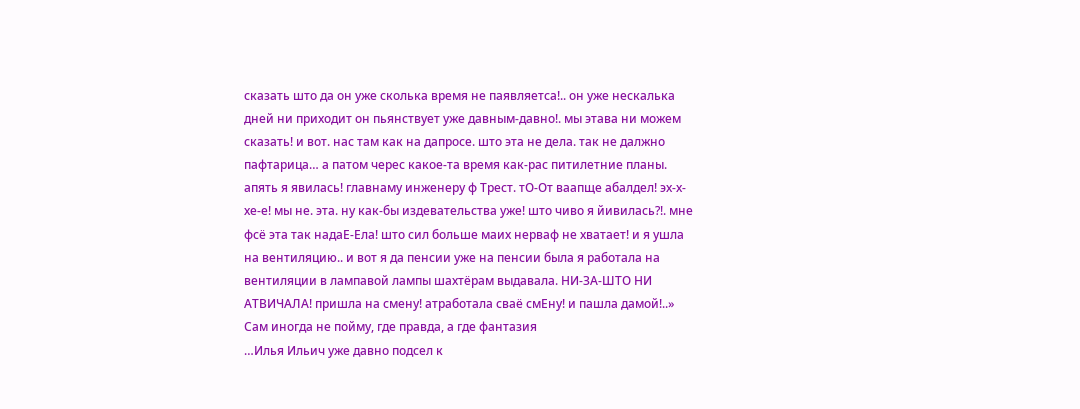сказать што да он уже сколька время не паявляетса!.. он уже нескалька дней ни приходит он пьянствует уже давным-давно!. мы этава ни можем сказать! и вот. нас там как на дапросе. што эта не дела. так не далжно пафтарица… а патом черес какое-та время как-рас питилетние планы. апять я явилась! главнаму инженеру ф Трест. тО-От ваапще абалдел! эх-х-хе-е! мы не. эта. ну как-бы издевательства уже! што чиво я йивилась?!. мне фсё эта так надаЕ-Ела! што сил больше маих нерваф не хватает! и я ушла на вентиляцию.. и вот я да пенсии уже на пенсии была я работала на вентиляции в лампавой лампы шахтёрам выдавала. НИ-ЗА-ШТО НИ АТВИЧАЛА! пришла на смену! атработала сваё смЕну! и пашла дамой!..»
Сам иногда не пойму, где правда, а где фантазия
…Илья Ильич уже давно подсел к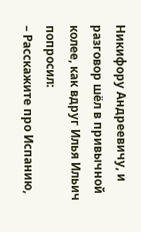Никифору Андреевичу, и разговор шёл в привычной колее, как вдруг Илья Ильич попросил:
– Расскажите про Испанию,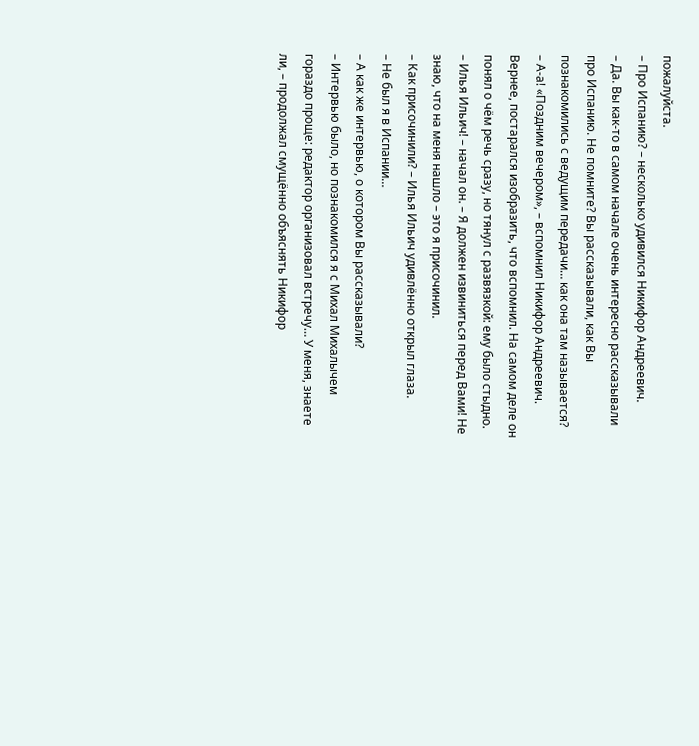пожалуйста.
– Про Испанию? – несколько удивился Никифор Андреевич.
– Да. Вы как-то в самом начале очень интересно рассказывали про Испанию. Не помните? Вы рассказывали, как Вы познакомились с ведущим передачи… как она там называется?
– А-а! «Поздним вечером», – вспомнил Никифор Андреевич. Вернее, постарался изобразить, что вспомнил. На самом деле он понял о чём речь сразу, но тянул с развязкой: ему было стыдно.
– Илья Ильич! – начал он. – Я должен извиниться перед Вами! Не знаю, что на меня нашло – это я присочинил.
– Как присочинили? – Илья Ильич удивлённо открыл глаза.
– Не был я в Испании…
– А как же интервью, о котором Вы рассказывали?
– Интервью было, но познакомился я с Михал Михалычем гораздо проще: редактор организовал встречу… У меня, знаете ли, – продолжал смущённо объяснять Никифор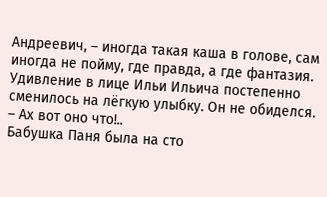Андреевич, – иногда такая каша в голове, сам иногда не пойму, где правда, а где фантазия.
Удивление в лице Ильи Ильича постепенно сменилось на лёгкую улыбку. Он не обиделся.
– Ах вот оно что!..
Бабушка Паня была на сто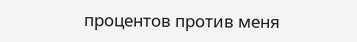процентов против меня